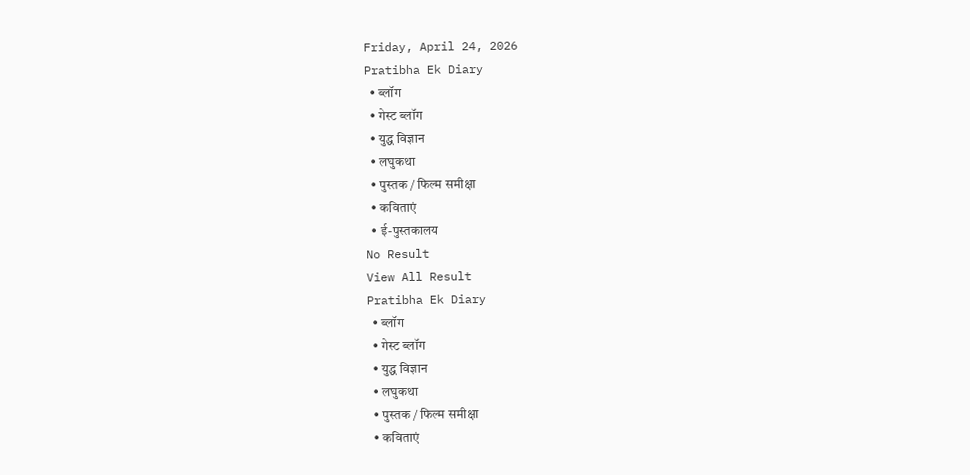Friday, April 24, 2026
Pratibha Ek Diary
  • ब्लॉग
  • गेस्ट ब्लॉग
  • युद्ध विज्ञान
  • लघुकथा
  • पुस्तक / फिल्म समीक्षा
  • कविताएं
  • ई-पुस्तकालय
No Result
View All Result
Pratibha Ek Diary
  • ब्लॉग
  • गेस्ट ब्लॉग
  • युद्ध विज्ञान
  • लघुकथा
  • पुस्तक / फिल्म समीक्षा
  • कविताएं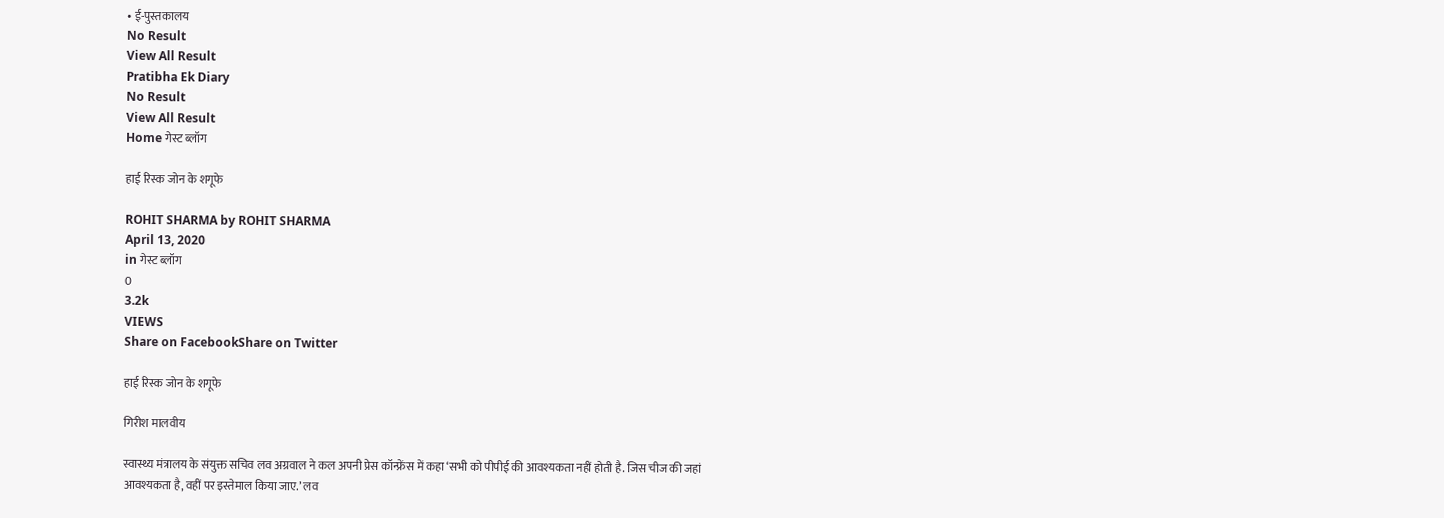• ई-पुस्तकालय
No Result
View All Result
Pratibha Ek Diary
No Result
View All Result
Home गेस्ट ब्लॉग

हाई रिस्क जोन के शगूफे

ROHIT SHARMA by ROHIT SHARMA
April 13, 2020
in गेस्ट ब्लॉग
0
3.2k
VIEWS
Share on FacebookShare on Twitter

हाई रिस्क जोन के शगूफे

गिरीश मालवीय

स्वास्थ्य मंत्रालय के संयुक्त सचिव लव अग्रवाल ने कल अपनी प्रेस कॉन्फ्रेंस में कहा ‘सभी को पीपीई की आवश्यकता नहीं होती है. जिस चीज की जहां आवश्यकता है, वहीं पर इस्तेमाल किया जाए.’ लव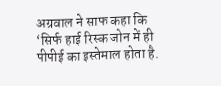अग्रवाल ने साफ कहा कि ‘सिर्फ हाई रिस्क जोन में ही पीपीई का इस्तेमाल होता है.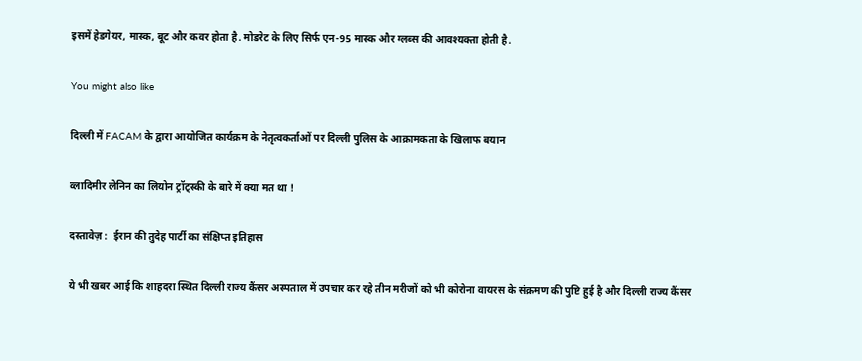इसमें हेडगेयर, मास्क, बूट और कवर होता है. मोडरेट के लिए सिर्फ एन-95 मास्क और ग्लब्स की आवश्यक्ता होती है.

You might also like

दिल्ली में FACAM के द्वारा आयोजित कार्यक्रम के नेतृत्वकर्ताओं पर दिल्ली पुलिस के आक्रामकता के खिलाफ बयान

व्लादिमीर लेनिन का लियोन ट्रॉट्स्की के बारे में क्या मत था !

दस्तावेज़ :  ईरान की तुदेह पार्टी का संक्षिप्त इतिहास

ये भी खबर आई कि शाहदरा स्थित दिल्ली राज्य कैंसर अस्पताल में उपचार कर रहे तीन मरीजों को भी कोरोना वायरस के संक्रमण की पुष्टि हुई है और दिल्ली राज्य कैंसर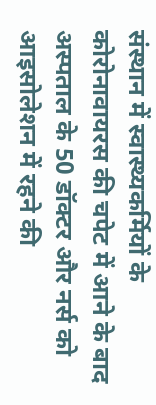संस्थान में स्वास्थ्यकर्मियों के कोरोनावायरस की चपेट में आने के बाद अस्पताल के 50 डॉक्टर और नर्स को आइसोलेशन में रहने की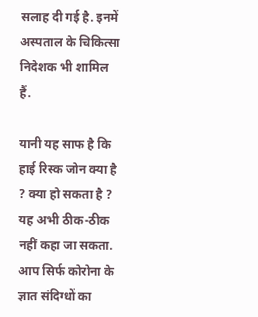सलाह दी गई है. इनमें अस्पताल के चिकित्सा निदेशक भी शामिल हैं.

यानी यह साफ है कि हाई रिस्क जोन क्या है ? क्या हो सकता है ? यह अभी ठीक-ठीक नहीं कहा जा सकता. आप सिर्फ कोरोना के ज्ञात संदिग्धों का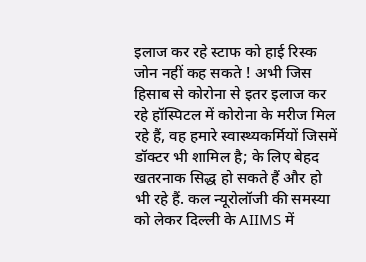इलाज कर रहे स्टाफ को हाई रिस्क जोन नहीं कह सकते ! अभी जिस हिसाब से कोरोना से इतर इलाज कर रहे हॉस्पिटल में कोरोना के मरीज मिल रहे हैं, वह हमारे स्वास्थ्यकर्मियों जिसमें डॉक्टर भी शामिल है; के लिए बेहद खतरनाक सिद्ध हो सकते हैं और हो भी रहे हैं. कल न्यूरोलॉजी की समस्या को लेकर दिल्ली के AIIMS में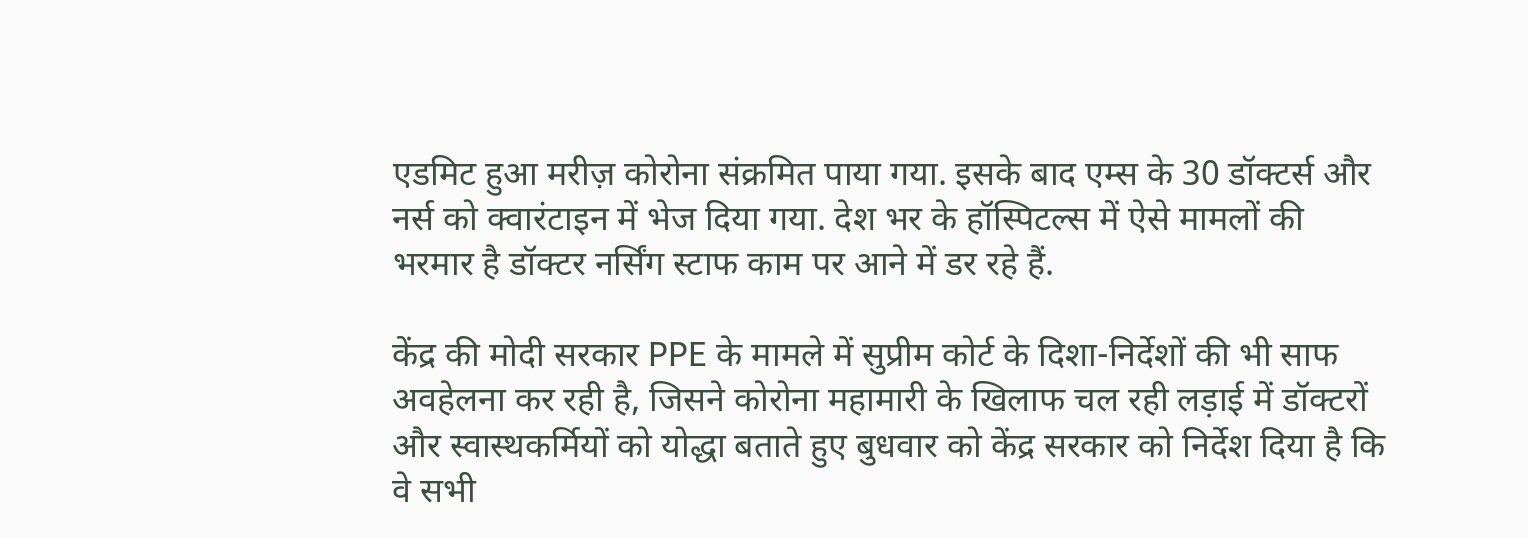एडमिट हुआ मरीज़ कोरोना संक्रमित पाया गया. इसके बाद एम्स के 30 डॉक्टर्स और नर्स को क्वारंटाइन में भेज दिया गया. देश भर के हॉस्पिटल्स में ऐसे मामलों की भरमार है डॉक्टर नर्सिंग स्टाफ काम पर आने में डर रहे हैं.

केंद्र की मोदी सरकार PPE के मामले में सुप्रीम कोर्ट के दिशा-निर्देशों की भी साफ अवहेलना कर रही है, जिसने कोरोना महामारी के खिलाफ चल रही लड़ाई में डॉक्टरों और स्वास्थकर्मियों को योद्धा बताते हुए बुधवार को केंद्र सरकार को निर्देश दिया है कि वे सभी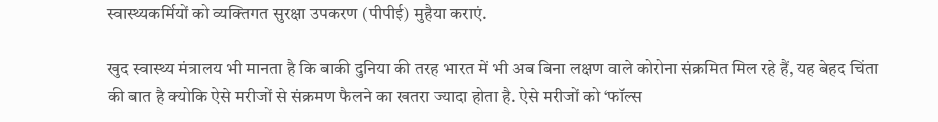स्वास्थ्यकर्मियों को व्यक्तिगत सुरक्षा उपकरण (पीपीई) मुहैया कराएं.

खुद स्वास्थ्य मंत्रालय भी मानता है कि बाकी दुनिया की तरह भारत में भी अब बिना लक्षण वाले कोरोना संक्रमित मिल रहे हैं, यह बेहद चिंता की बात है क्योकि ऐसे मरीजों से संक्रमण फैलने का खतरा ज्यादा होता है. ऐसे मरीजों को ‘फॉल्स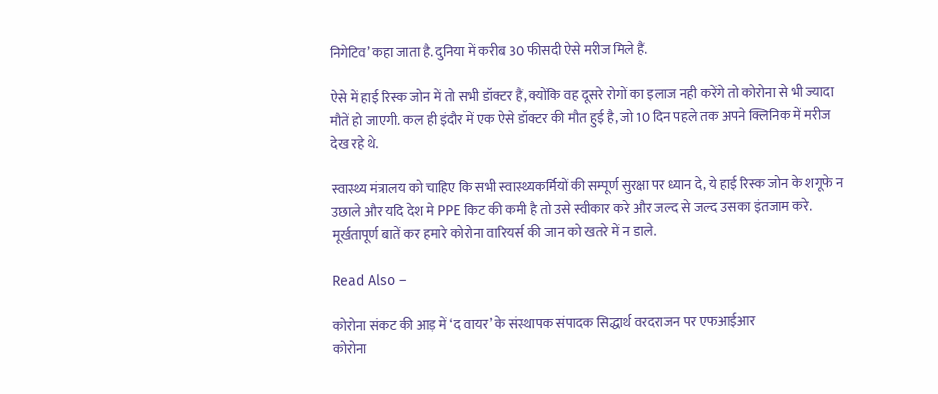निगेटिव’ कहा जाता है. दुनिया में करीब 30 फीसदी ऐसे मरीज मिले हैं.

ऐसे में हाई रिस्क जोन में तो सभी डॉक्टर हैं, क्योंकि वह दूसरे रोगों का इलाज नही करेंगे तो कोरोना से भी ज्यादा मौतें हो जाएगी. कल ही इंदौर में एक ऐसे डॉक्टर की मौत हुई है, जो 10 दिन पहले तक अपने क्लिनिक में मरीज देख रहे थे.

स्वास्थ्य मंत्रालय को चाहिए कि सभी स्वास्थ्यकर्मियों की सम्पूर्ण सुरक्षा पर ध्यान दे, ये हाई रिस्क जोन के शगूफे न उछाले और यदि देश मे PPE किट की कमी है तो उसे स्वीकार करे और जल्द से जल्द उसका इंतजाम करे. मूर्खतापूर्ण बातें कर हमारे कोरोना वारियर्स की जान को खतरे में न डाले.

Read Also –

कोरोना संकट की आड़ में ‘द वायर’ के संस्थापक संपादक सिद्धार्थ वरदराजन पर एफआईआर
कोरोना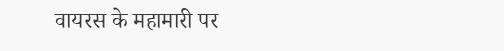वायरस के महामारी पर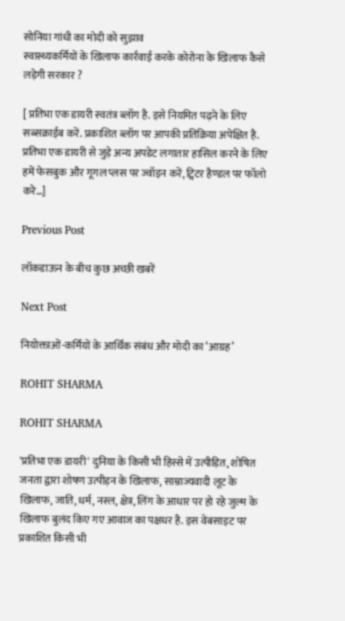सोनिया गांधी का मोदी को सुझाव
स्वास्थ्यकर्मियों के खिलाफ कार्रवाई करके कोरोना के खिलाफ कैसे लड़ेगी सरकार ?

[ प्रतिभा एक डायरी स्वतंत्र ब्लॉग है. इसे नियमित पढ़ने के लिए सब्सक्राईब करें. प्रकाशित ब्लॉग पर आपकी प्रतिक्रिया अपेक्षित है. प्रतिभा एक डायरी से जुड़े अन्य अपडेट लगातार हासिल करने के लिए हमें फेसबुक और गूगल प्लस पर ज्वॉइन करें, ट्विटर हैण्डल पर फॉलो करे…]

Previous Post

लॉकडाऊन के बीच कुछ अच्छी खबरें

Next Post

नियोक्ताओं-कर्मियों के आर्थिक संबंध और मोदी का ‘आग्रह’

ROHIT SHARMA

ROHIT SHARMA

'प्रतिभा एक डायरी' दुनिया के किसी भी हिस्से में उत्पीड़ित, शोषित जनता द्वारा शोषण उत्पीड़न के खिलाफ, साम्राज्यवादी लूट के खिलाफ, जाति, धर्म, नस्ल, क्षेत्र, लिंग के आधार पर हो रहे जुल्म के खिलाफ बुलंद किए गए आवाज का पक्षधर है. इस वेबसाइट पर प्रकाशित किसी भी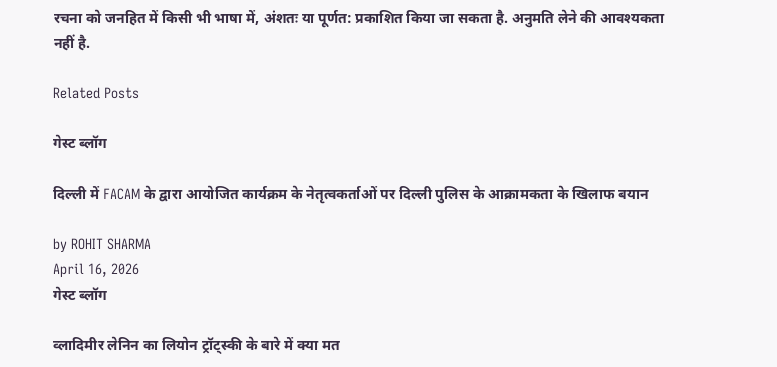रचना को जनहित में किसी भी भाषा में, अंशतः या पूर्णत: प्रकाशित किया जा सकता है. अनुमति लेने की आवश्यकता नहीं है.

Related Posts

गेस्ट ब्लॉग

दिल्ली में FACAM के द्वारा आयोजित कार्यक्रम के नेतृत्वकर्ताओं पर दिल्ली पुलिस के आक्रामकता के खिलाफ बयान

by ROHIT SHARMA
April 16, 2026
गेस्ट ब्लॉग

व्लादिमीर लेनिन का लियोन ट्रॉट्स्की के बारे में क्या मत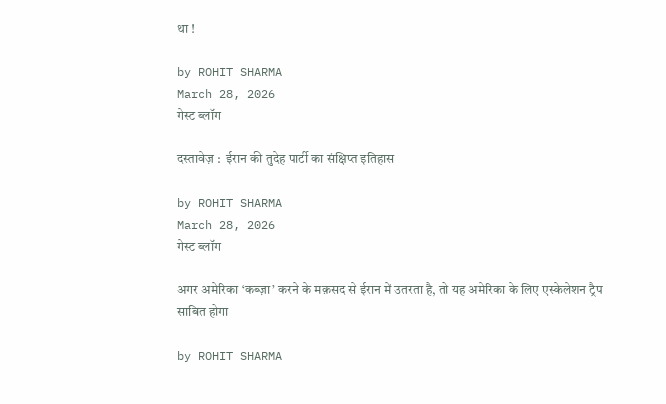था !

by ROHIT SHARMA
March 28, 2026
गेस्ट ब्लॉग

दस्तावेज़ :  ईरान की तुदेह पार्टी का संक्षिप्त इतिहास

by ROHIT SHARMA
March 28, 2026
गेस्ट ब्लॉग

अगर अमेरिका ‘कब्ज़ा’ करने के मक़सद से ईरान में उतरता है, तो यह अमेरिका के लिए एस्केलेशन ट्रैप साबित होगा

by ROHIT SHARMA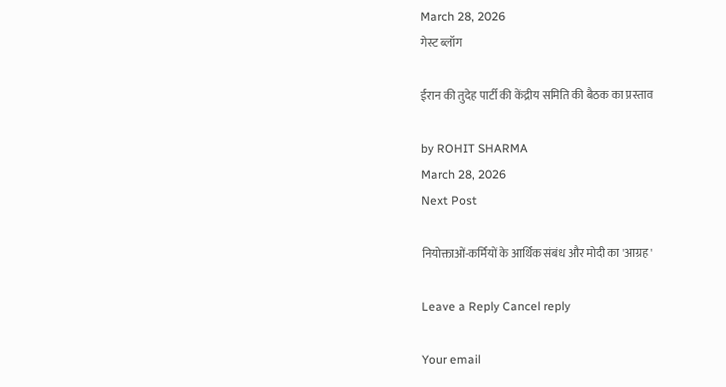March 28, 2026
गेस्ट ब्लॉग

ईरान की तुदेह पार्टी की केंद्रीय समिति की बैठक का प्रस्ताव

by ROHIT SHARMA
March 28, 2026
Next Post

नियोक्ताओं-कर्मियों के आर्थिक संबंध और मोदी का 'आग्रह'

Leave a Reply Cancel reply

Your email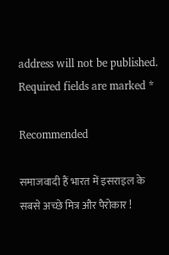address will not be published. Required fields are marked *

Recommended

समाजवादी हैं भारत में इसराइल के सबसे अच्छे मित्र और पैरोकार !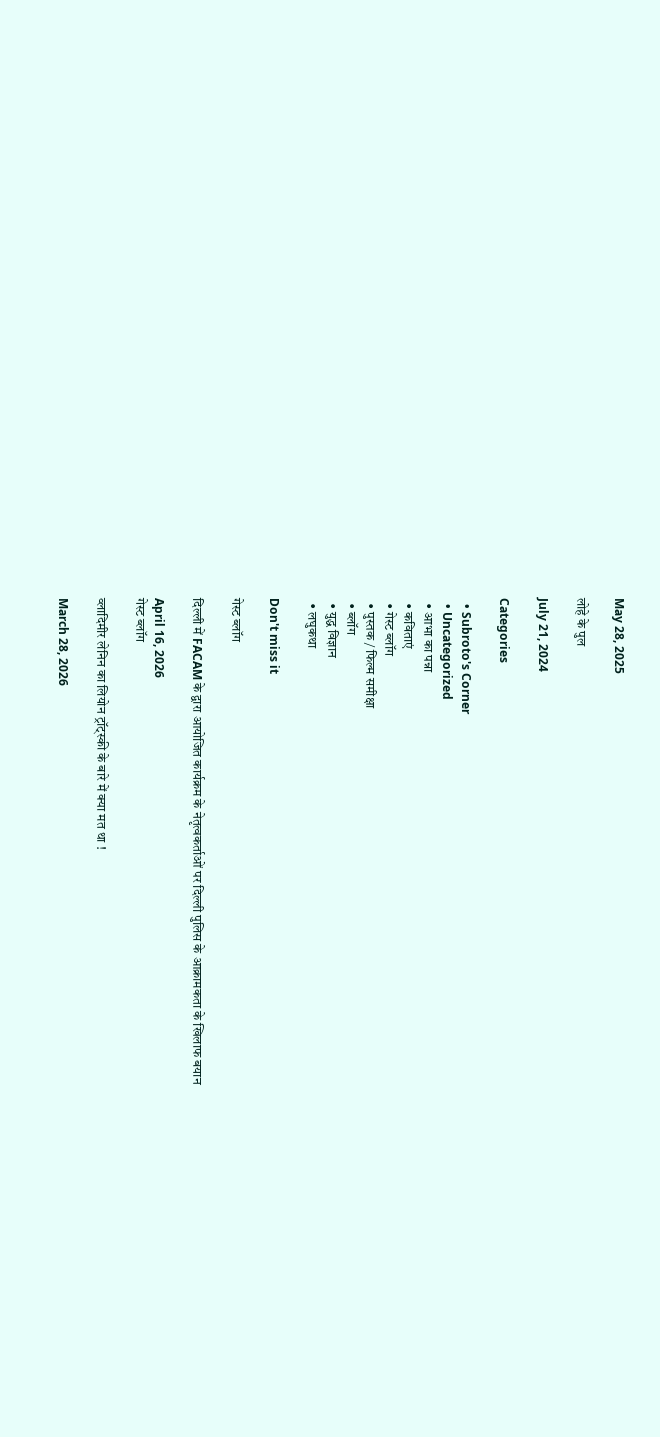May 28, 2025

लोहे के पुल

July 21, 2024

Categories

  • Subroto's Corner
  • Uncategorized
  • आभा का पन्ना
  • कविताएं
  • गेस्ट ब्लॉग
  • पुस्तक / फिल्म समीक्षा
  • ब्लॉग
  • युद्ध विज्ञान
  • लघुकथा

Don't miss it

गेस्ट ब्लॉग

दिल्ली में FACAM के द्वारा आयोजित कार्यक्रम के नेतृत्वकर्ताओं पर दिल्ली पुलिस के आक्रामकता के खिलाफ बयान

April 16, 2026
गेस्ट ब्लॉग

व्लादिमीर लेनिन का लियोन ट्रॉट्स्की के बारे में क्या मत था !

March 28, 2026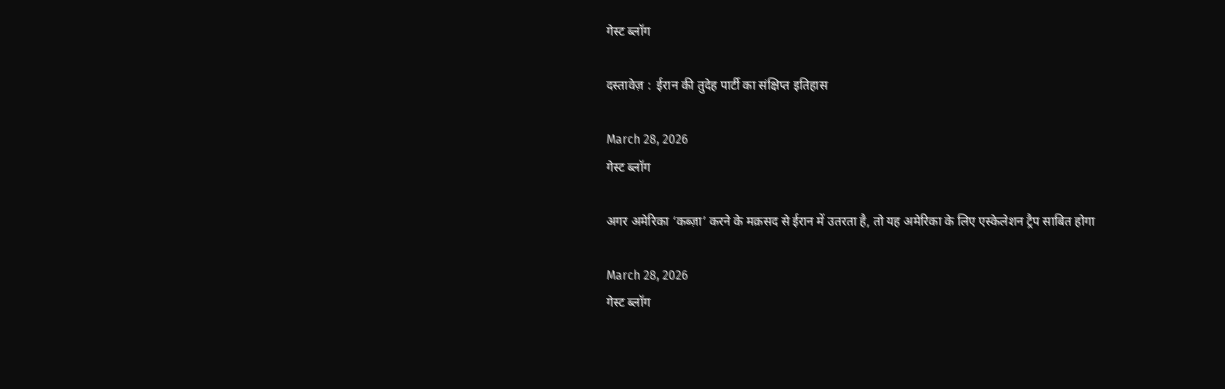गेस्ट ब्लॉग

दस्तावेज़ :  ईरान की तुदेह पार्टी का संक्षिप्त इतिहास

March 28, 2026
गेस्ट ब्लॉग

अगर अमेरिका ‘कब्ज़ा’ करने के मक़सद से ईरान में उतरता है, तो यह अमेरिका के लिए एस्केलेशन ट्रैप साबित होगा

March 28, 2026
गेस्ट ब्लॉग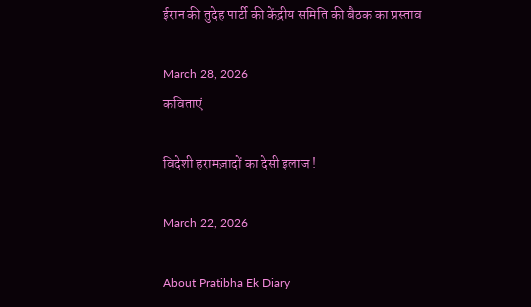ईरान की तुदेह पार्टी की केंद्रीय समिति की बैठक का प्रस्ताव

March 28, 2026
कविताएं

विदेशी हरामज़ादों का देसी इलाज !

March 22, 2026

About Pratibha Ek Diary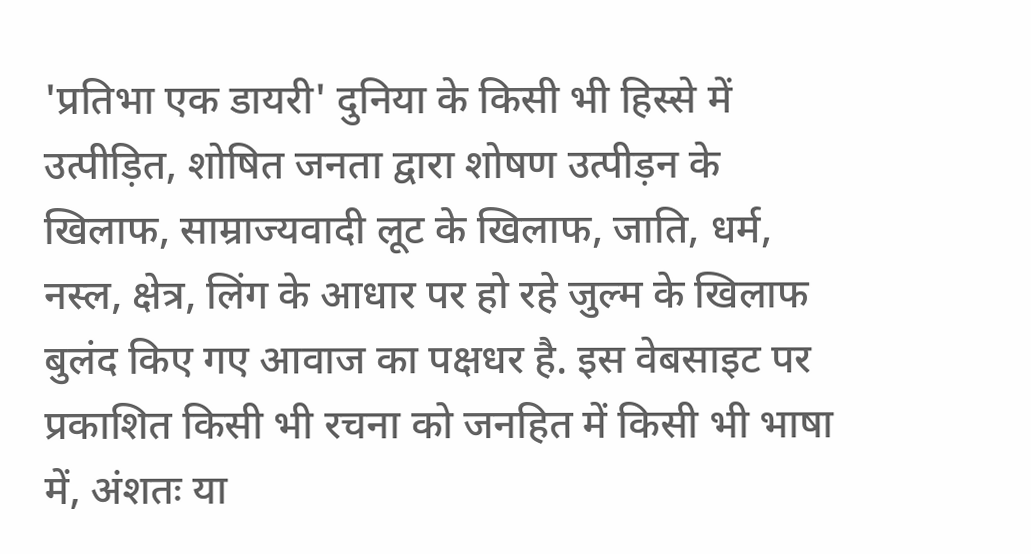'प्रतिभा एक डायरी' दुनिया के किसी भी हिस्से में उत्पीड़ित, शोषित जनता द्वारा शोषण उत्पीड़न के खिलाफ, साम्राज्यवादी लूट के खिलाफ, जाति, धर्म, नस्ल, क्षेत्र, लिंग के आधार पर हो रहे जुल्म के खिलाफ बुलंद किए गए आवाज का पक्षधर है. इस वेबसाइट पर प्रकाशित किसी भी रचना को जनहित में किसी भी भाषा में, अंशतः या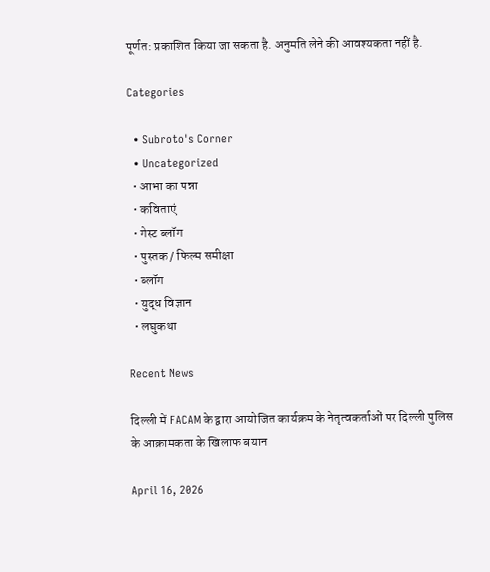पूर्णत: प्रकाशित किया जा सकता है. अनुमति लेने की आवश्यकता नहीं है.

Categories

  • Subroto's Corner
  • Uncategorized
  • आभा का पन्ना
  • कविताएं
  • गेस्ट ब्लॉग
  • पुस्तक / फिल्म समीक्षा
  • ब्लॉग
  • युद्ध विज्ञान
  • लघुकथा

Recent News

दिल्ली में FACAM के द्वारा आयोजित कार्यक्रम के नेतृत्वकर्ताओं पर दिल्ली पुलिस के आक्रामकता के खिलाफ बयान

April 16, 2026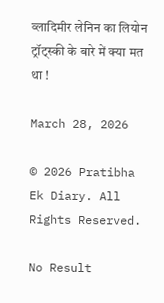व्लादिमीर लेनिन का लियोन ट्रॉट्स्की के बारे में क्या मत था !

March 28, 2026

© 2026 Pratibha Ek Diary. All Rights Reserved.

No Result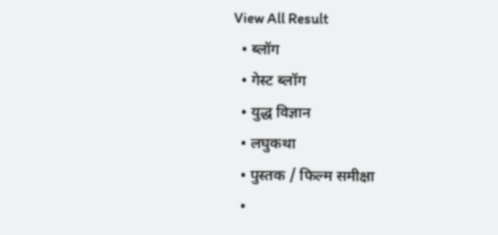View All Result
  • ब्लॉग
  • गेस्ट ब्लॉग
  • युद्ध विज्ञान
  • लघुकथा
  • पुस्तक / फिल्म समीक्षा
  •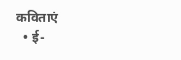कविताएं
  • ई-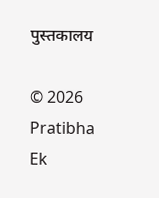पुस्तकालय

© 2026 Pratibha Ek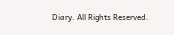Diary. All Rights Reserved.